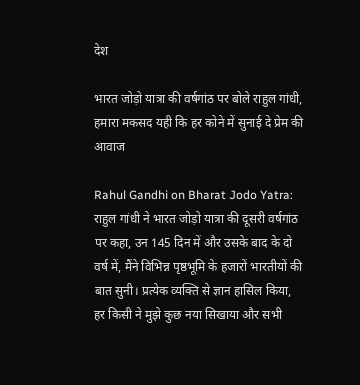देश

भारत जोड़ो यात्रा की वर्षगांठ पर बोले राहुल गांधी, हमारा मकसद यही कि हर कोने में सुनाई दे प्रेम की आवाज

Rahul Gandhi on Bharat Jodo Yatra: राहुल गांधी ने भारत जोड़ो यात्रा की दूसरी वर्षगांठ पर कहा, उन 145 दिन में और उसके बाद के दो वर्ष में, मैंने विभिन्न पृष्ठभूमि के हजारों भारतीयों की बात सुनी। प्रत्येक व्यक्ति से ज्ञान हासिल किया, हर किसी ने मुझे कुछ नया सिखाया और सभी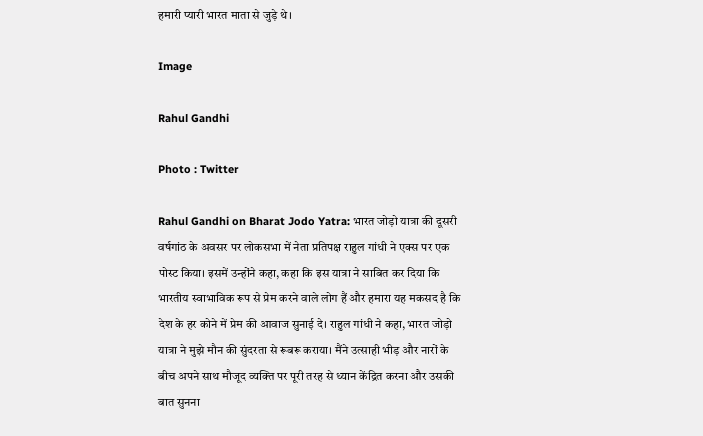हमारी प्यारी भारत माता से जुड़े थे।

Image

Rahul Gandhi

Photo : Twitter

Rahul Gandhi on Bharat Jodo Yatra: भारत जोड़ो यात्रा की दूसरी वर्षगांठ के अवसर पर लोकसभा में नेता प्रतिपक्ष राहुल गांधी ने एक्स पर एक पोस्ट किया। इसमें उन्होंने कहा, कहा कि इस यात्रा ने साबित कर दिया कि भारतीय स्वाभाविक रूप से प्रेम करने वाले लोग हैं और हमारा यह मकसद है कि देश के हर कोने में प्रेम की आवाज सुनाई दे। राहुल गांधी ने कहा, भारत जोड़ो यात्रा ने मुझे मौन की सुंदरता से रूबरू कराया। मैंने उत्साही भीड़ और नारों के बीच अपने साथ मौजूद व्यक्ति पर पूरी तरह से ध्यान केंद्रित करना और उसकी बात सुनना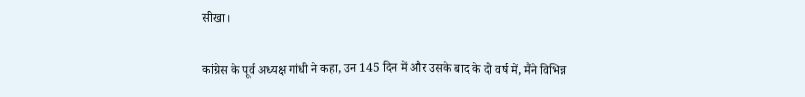सीखा।

कांग्रेस के पूर्व अध्यक्ष गांधी ने कहा, उन 145 दिन में और उसके बाद के दो वर्ष में, मैंने विभिन्न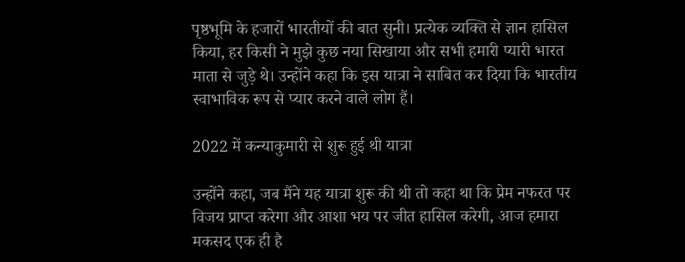पृष्ठभूमि के हजारों भारतीयों की बात सुनी। प्रत्येक व्यक्ति से ज्ञान हासिल किया, हर किसी ने मुझे कुछ नया सिखाया और सभी हमारी प्यारी भारत माता से जुड़े थे। उन्होंने कहा कि इस यात्रा ने साबित कर दिया कि भारतीय स्वाभाविक रूप से प्यार करने वाले लोग हैं।

2022 में कन्याकुमारी से शुरू हुई थी यात्रा

उन्होंने कहा, जब मैंने यह यात्रा शुरू की थी तो कहा था कि प्रेम नफरत पर विजय प्राप्त करेगा और आशा भय पर जीत हासिल करेगी, आज हमारा मकसद एक ही है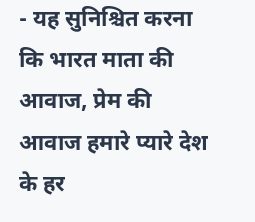- यह सुनिश्चित करना कि भारत माता की आवाज, प्रेम की आवाज हमारे प्यारे देश के हर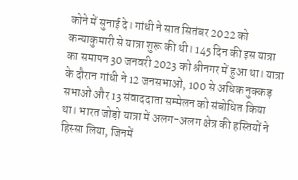कोने में सुनाई दे। गांधी ने सात सितंबर 2022 को कन्याकुमारी से यात्रा शुरू की थी। 145 दिन की इस यात्रा का समापन 30 जनवरी 2023 को श्रीनगर में हुआ था। यात्रा के दौरान गांधी ने 12 जनसभाओं, 100 से अधिक नुक्कड़ सभाओं और 13 संवाददाता सम्मेलन को संबोधित किया था। भारत जोड़ो यात्रा में अलग-अलग क्षेत्र की हस्तियों ने हिस्सा लिया, जिनमें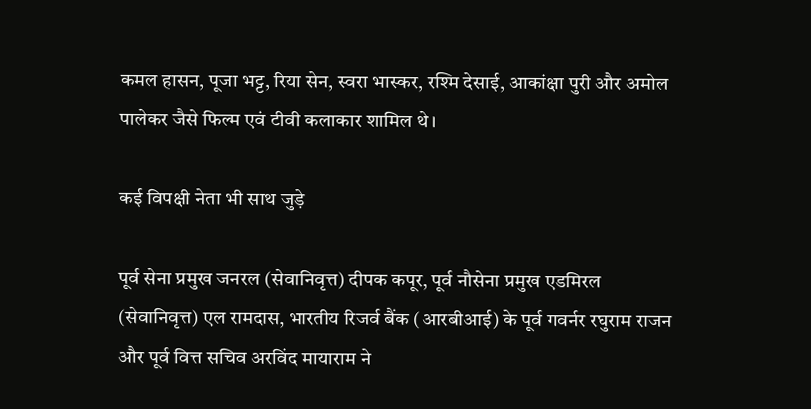कमल हासन, पूजा भट्ट, रिया सेन, स्वरा भास्कर, रश्मि देसाई, आकांक्षा पुरी और अमोल पालेकर जैसे फिल्म एवं टीवी कलाकार शामिल थे।

कई विपक्षी नेता भी साथ जुड़े

पूर्व सेना प्रमुख जनरल (सेवानिवृत्त) दीपक कपूर, पूर्व नौसेना प्रमुख एडमिरल (सेवानिवृत्त) एल रामदास, भारतीय रिजर्व बैंक (आरबीआई) के पूर्व गवर्नर रघुराम राजन और पूर्व वित्त सचिव अरविंद मायाराम ने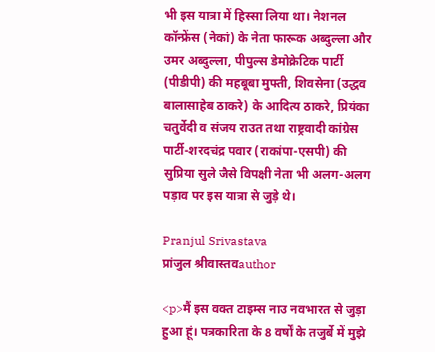भी इस यात्रा में हिस्सा लिया था। नेशनल कॉन्फ्रेंस (नेकां) के नेता फारूक अब्दुल्ला और उमर अब्दुल्ला, पीपुल्स डेमोक्रेटिक पार्टी (पीडीपी) की महबूबा मुफ्ती, शिवसेना (उद्धव बालासाहेब ठाकरे) के आदित्य ठाकरे, प्रियंका चतुर्वेदी व संजय राउत तथा राष्ट्रवादी कांग्रेस पार्टी-शरदचंद्र पवार (राकांपा-एसपी) की सुप्रिया सुले जैसे विपक्षी नेता भी अलग-अलग पड़ाव पर इस यात्रा से जुड़े थे।

Pranjul Srivastava
प्रांजुल श्रीवास्तवauthor

<p>मैं इस वक्त टाइम्स नाउ नवभारत से जुड़ा हुआ हूं। पत्रकारिता के 8 वर्षों के तजुर्बे में मुझे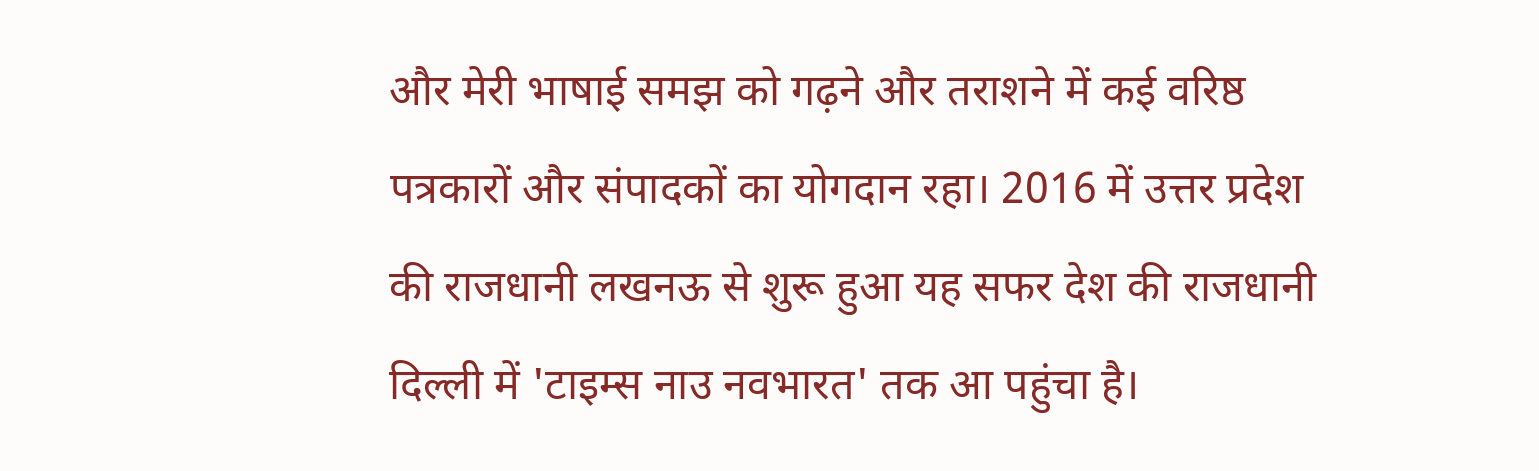और मेरी भाषाई समझ को गढ़ने और तराशने में कई वरिष्ठ पत्रकारों और संपादकों का योगदान रहा। 2016 में उत्तर प्रदेश की राजधानी लखनऊ से शुरू हुआ यह सफर देश की राजधानी दिल्ली में 'टाइम्स नाउ नवभारत' तक आ पहुंचा है।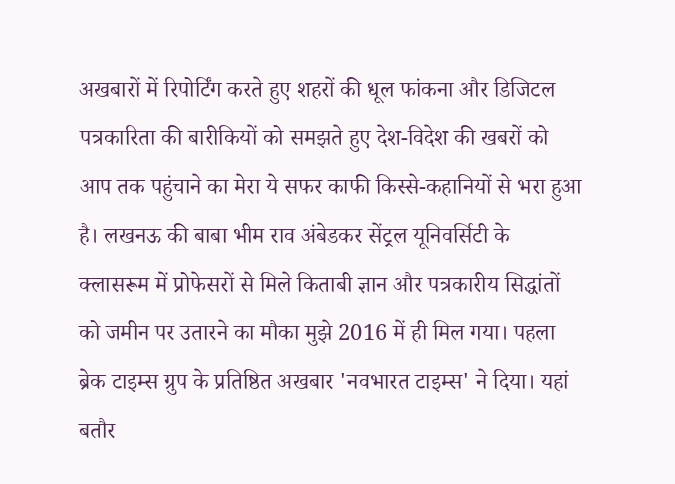अखबारों में रिपोर्टिंग करते हुए शहरों की धूल फांकना और डिजिटल पत्रकारिता की बारीकियों को समझते हुए देश-विदेश की खबरों को आप तक पहुंचाने का मेरा ये सफर काफी किस्से-कहानियों से भरा हुआ है। लखनऊ की बाबा भीम राव अंबेडकर सेंट्रल यूनिवर्सिटी के क्लासरूम में प्रोफेसरों से मिले किताबी ज्ञान और पत्रकारीय सिद्धांतों को जमीन पर उतारने का मौका मुझे 2016 में ही मिल गया। पहला ब्रेक टाइम्स ग्रुप के प्रतिष्ठित अखबार 'नवभारत टाइम्स' ने दिया। यहां बतौर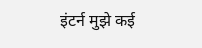इंटर्न मुझे कई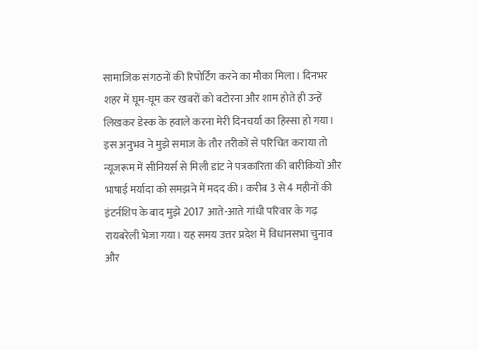सामाजिक संगठनों की रिपोर्टिंग करने का मौका मिला। दिनभर शहर में घूम-घूम कर खबरों को बटोरना और शाम होते ही उन्हें लिखकर डेस्क के हवाले करना मेरी दिनचर्या का हिस्सा हो गया। इस अनुभव ने मुझे समाज के तौर तरीकों से परिचित कराया तो न्यूजरूम में सीनियर्स से मिली डांट ने पत्रकारिता की बारीकियों और भाषाई मर्यादा को समझने में मदद की। करीब 3 से 4 महीनों की इंटर्नशिप के बाद मुझे 2017 आते-आते गांधी परिवार के गढ़ रायबरेली भेजा गया। यह समय उत्तर प्रदेश में विधानसभा चुनाव और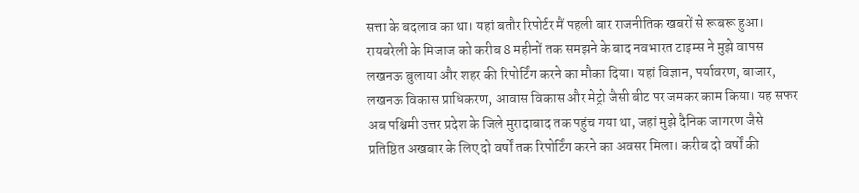सत्ता के बदलाव का था। यहां बतौर रिपोर्टर मैं पहली बार राजनीतिक खबरों से रूबरू हुआ। रायबरेली के मिजाज को करीब 8 महीनों तक समझने के बाद नवभारत टाइम्स ने मुझे वापस लखनऊ बुलाया और शहर की रिपोर्टिंग करने का मौका दिया। यहां विज्ञान, पर्यावरण, बाजार, लखनऊ विकास प्राधिकरण, आवास विकास और मेट्रो जैसी बीट पर जमकर काम किया। यह सफर अब पश्चिमी उत्तर प्रदेश के जिले मुरादाबाद तक पहुंच गया था, जहां मुझे दैनिक जागरण जैसे प्रतिष्ठित अखबार के लिए दो वर्षों तक रिपोर्टिंग करने का अवसर मिला। करीब दो वर्षों की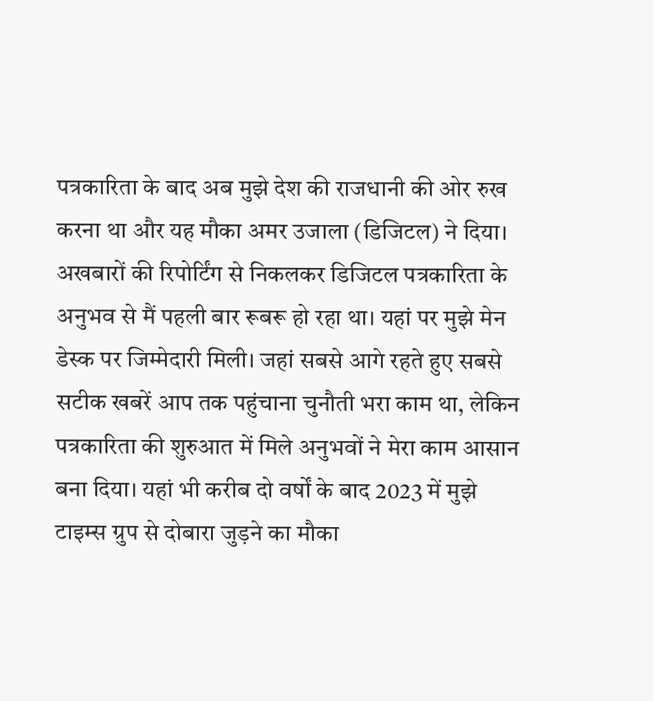पत्रकारिता के बाद अब मुझे देश की राजधानी की ओर रुख करना था और यह मौका अमर उजाला (डिजिटल) ने दिया। अखबारों की रिपोर्टिंग से निकलकर डिजिटल पत्रकारिता के अनुभव से मैं पहली बार रूबरू हो रहा था। यहां पर मुझे मेन डेस्क पर जिम्मेदारी मिली। जहां सबसे आगे रहते हुए सबसे सटीक खबरें आप तक पहुंचाना चुनौती भरा काम था, लेकिन पत्रकारिता की शुरुआत में मिले अनुभवों ने मेरा काम आसान बना दिया। यहां भी करीब दो वर्षों के बाद 2023 में मुझे टाइम्स ग्रुप से दोबारा जुड़ने का मौका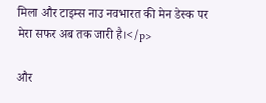मिला और टाइम्स नाउ नवभारत की मेन डेस्क पर मेरा सफर अब तक जारी है।</p>

और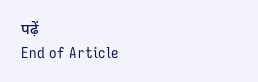पढ़ें
End of Article